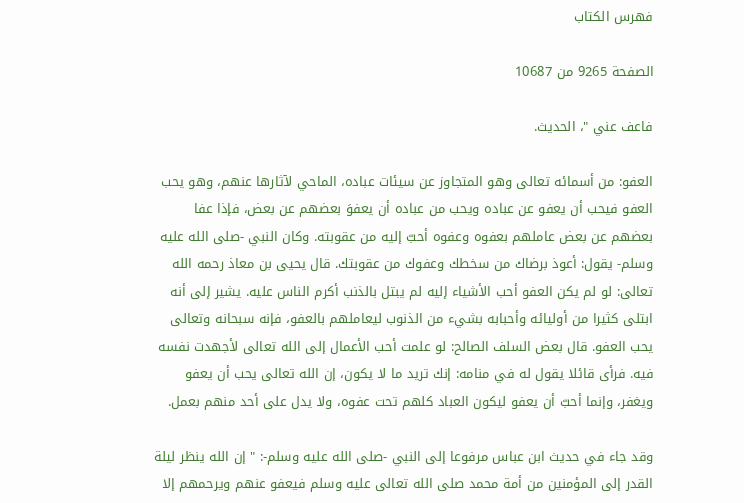فهرس الكتاب

الصفحة 9265 من 10687

فاعف عني "، الحديث.

العفو: من أسمائه تعالى وهو المتجاوز عن سيئات عباده، الماحي لآثارها عنهم، وهو يحب العفو فيحب أن يعفو عن عباده ويحب من عباده أن يعفوَ بعضهم عن بعض، فإذا عفا بعضهم عن بعض عاملهم بعفوه وعفوه أحبّ إليه من عقوبته. وكان النبي -صلى الله عليه وسلم- يقول: أعوذ برضاك من سخطك وعفوك من عقوبتك. قال يحيى بن معاذ رحمه الله تعالى: لو لم يكن العفو أحب الأشياء إليه لم يبتل بالذنب أكرم الناس عليه. يشير إلى أنه ابتلى كثيرا من أوليائه وأحبابه بشيء من الذنوب ليعاملهم بالعفو، فإنه سبحانه وتعالى يحب العفو. قال بعض السلف الصالح: لو علمت أحب الأعمال إلى الله تعالى لأجهدت نفسه فيه. فرأى قائلا يقول له في منامه: إنك تريد ما لا يكون، إن الله تعالى يحب أن يعفو ويغفر، وإنما أحبّ أن يعفو ليكون العباد كلهم تحت عفوه، ولا يدل على أحد منهم بعمل.

وقد جاء في حديث ابن عباس مرفوعا إلى النبي -صلى الله عليه وسلم-: " إن الله ينظر ليلة القدر إلى المؤمنين من أمة محمد صلى الله تعالى عليه وسلم فيعفو عنهم ويرحمهم إلا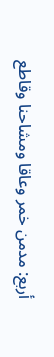أربع: مدمن خمر وعاقا ومشاحنا وقاطع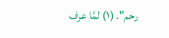رحم". (١) لمَّا عرف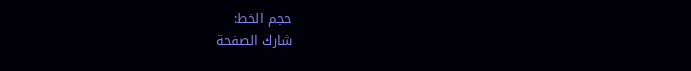حجم الخط:
شارك الصفحة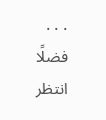. . .
فضلًا انتظر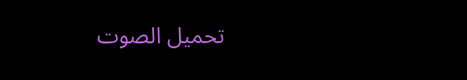تحميل الصوت